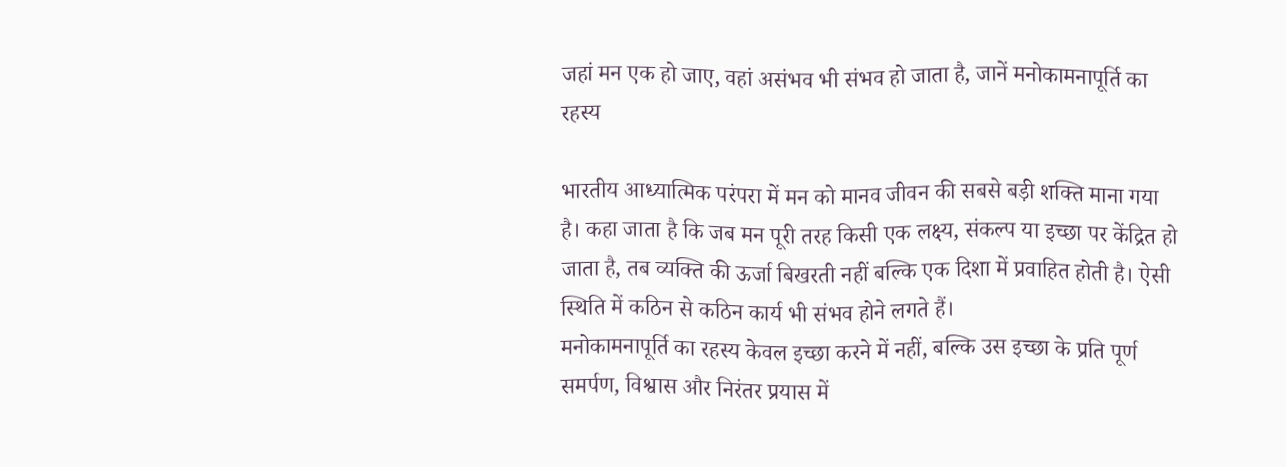जहां मन एक हो जाए, वहां असंभव भी संभव हो जाता है, जानें मनोकामनापूर्ति का रहस्य

भारतीय आध्यात्मिक परंपरा में मन को मानव जीवन की सबसे बड़ी शक्ति माना गया है। कहा जाता है कि जब मन पूरी तरह किसी एक लक्ष्य, संकल्प या इच्छा पर केंद्रित हो जाता है, तब व्यक्ति की ऊर्जा बिखरती नहीं बल्कि एक दिशा में प्रवाहित होती है। ऐसी स्थिति में कठिन से कठिन कार्य भी संभव होने लगते हैं।
मनोकामनापूर्ति का रहस्य केवल इच्छा करने में नहीं, बल्कि उस इच्छा के प्रति पूर्ण समर्पण, विश्वास और निरंतर प्रयास में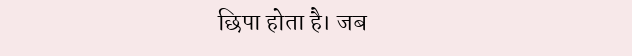छिपा होता है। जब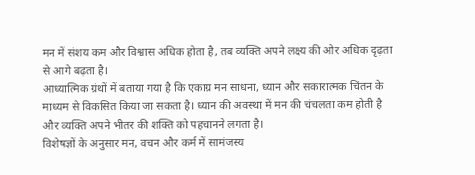मन में संशय कम और विश्वास अधिक होता है, तब व्यक्ति अपने लक्ष्य की ओर अधिक दृढ़ता से आगे बढ़ता है।
आध्यात्मिक ग्रंथों में बताया गया है कि एकाग्र मन साधना, ध्यान और सकारात्मक चिंतन के माध्यम से विकसित किया जा सकता है। ध्यान की अवस्था में मन की चंचलता कम होती है और व्यक्ति अपने भीतर की शक्ति को पहचानने लगता है।
विशेषज्ञों के अनुसार मन, वचन और कर्म में सामंजस्य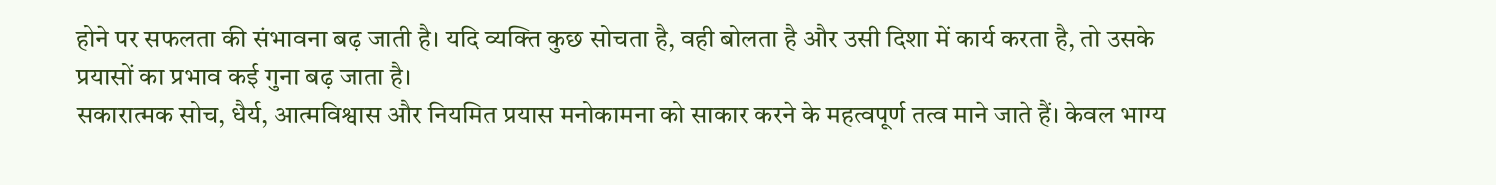होने पर सफलता की संभावना बढ़ जाती है। यदि व्यक्ति कुछ सोचता है, वही बोलता है और उसी दिशा में कार्य करता है, तो उसके प्रयासों का प्रभाव कई गुना बढ़ जाता है।
सकारात्मक सोच, धैर्य, आत्मविश्वास और नियमित प्रयास मनोकामना को साकार करने के महत्वपूर्ण तत्व माने जाते हैं। केवल भाग्य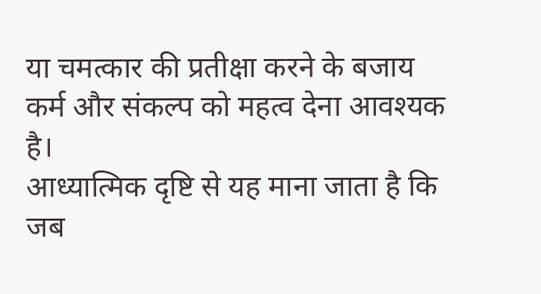या चमत्कार की प्रतीक्षा करने के बजाय कर्म और संकल्प को महत्व देना आवश्यक है।
आध्यात्मिक दृष्टि से यह माना जाता है कि जब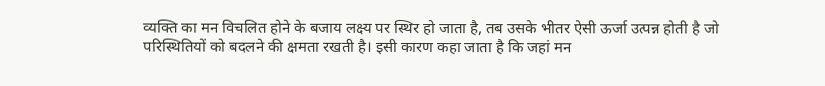व्यक्ति का मन विचलित होने के बजाय लक्ष्य पर स्थिर हो जाता है, तब उसके भीतर ऐसी ऊर्जा उत्पन्न होती है जो परिस्थितियों को बदलने की क्षमता रखती है। इसी कारण कहा जाता है कि जहां मन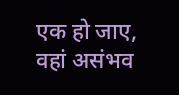एक हो जाए, वहां असंभव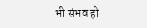भी संभव हो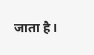जाता है।